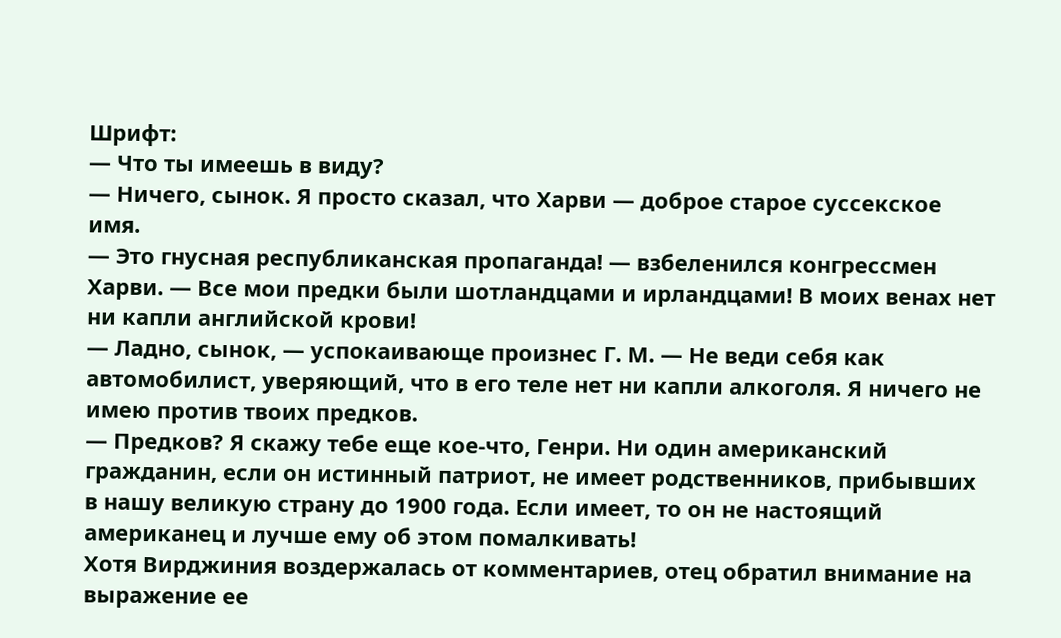Шрифт:
— Что ты имеешь в виду?
— Ничего, сынок. Я просто сказал, что Харви — доброе старое суссекское имя.
— Это гнусная республиканская пропаганда! — взбеленился конгрессмен Харви. — Все мои предки были шотландцами и ирландцами! В моих венах нет ни капли английской крови!
— Ладно, сынок, — успокаивающе произнес Г. М. — Не веди себя как автомобилист, уверяющий, что в его теле нет ни капли алкоголя. Я ничего не имею против твоих предков.
— Предков? Я скажу тебе еще кое-что, Генри. Ни один американский гражданин, если он истинный патриот, не имеет родственников, прибывших в нашу великую страну до 1900 года. Если имеет, то он не настоящий американец и лучше ему об этом помалкивать!
Хотя Вирджиния воздержалась от комментариев, отец обратил внимание на выражение ее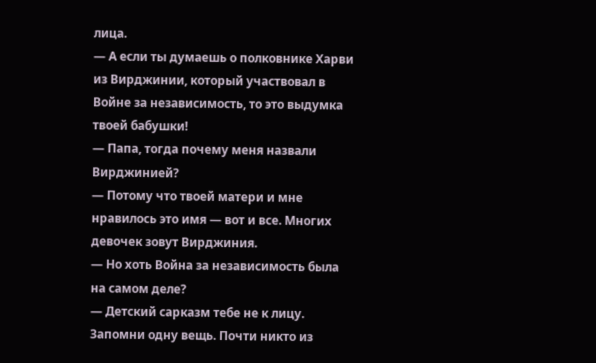лица.
— А если ты думаешь о полковнике Харви из Вирджинии, который участвовал в Войне за независимость, то это выдумка твоей бабушки!
— Папа, тогда почему меня назвали Вирджинией?
— Потому что твоей матери и мне нравилось это имя — вот и все. Многих девочек зовут Вирджиния.
— Но хоть Война за независимость была на самом деле?
— Детский сарказм тебе не к лицу. Запомни одну вещь. Почти никто из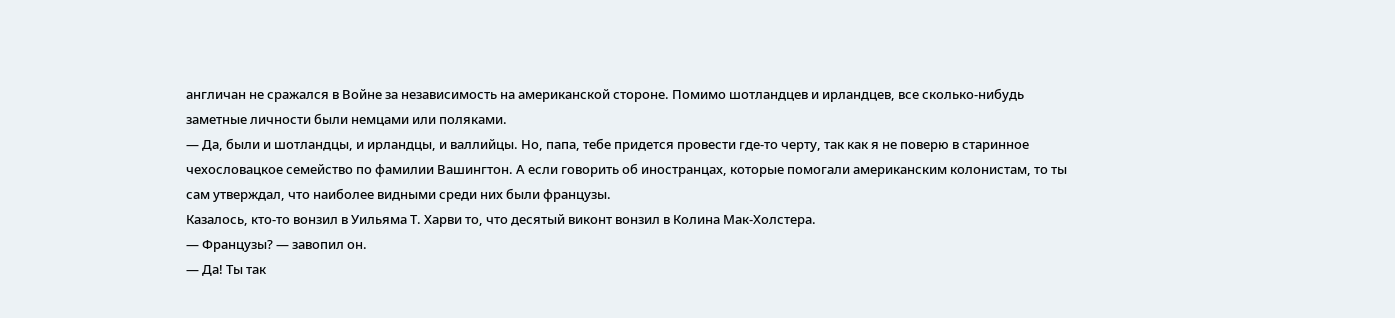англичан не сражался в Войне за независимость на американской стороне. Помимо шотландцев и ирландцев, все сколько-нибудь заметные личности были немцами или поляками.
— Да, были и шотландцы, и ирландцы, и валлийцы. Но, папа, тебе придется провести где-то черту, так как я не поверю в старинное чехословацкое семейство по фамилии Вашингтон. А если говорить об иностранцах, которые помогали американским колонистам, то ты сам утверждал, что наиболее видными среди них были французы.
Казалось, кто-то вонзил в Уильяма Т. Харви то, что десятый виконт вонзил в Колина Мак-Холстера.
— Французы? — завопил он.
— Да! Ты так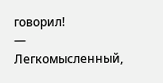говорил!
— Легкомысленный,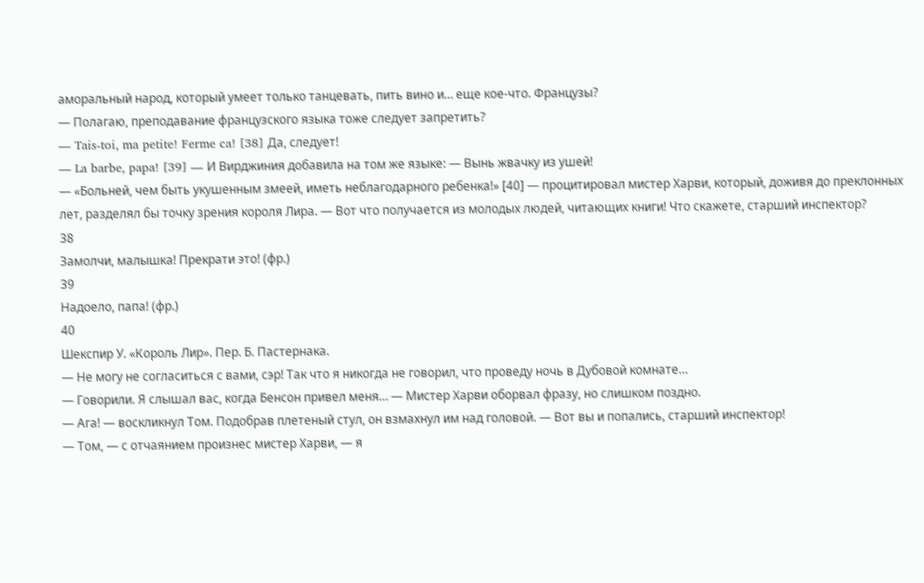аморальный народ, который умеет только танцевать, пить вино и… еще кое-что. Французы?
— Полагаю, преподавание французского языка тоже следует запретить?
— Tais-toi, ma petite! Ferme ca! [38] Да, следует!
— La barbe, papa! [39] — И Вирджиния добавила на том же языке: — Вынь жвачку из ушей!
— «Больней, чем быть укушенным змеей, иметь неблагодарного ребенка!» [40] — процитировал мистер Харви, который, доживя до преклонных лет, разделял бы точку зрения короля Лира. — Вот что получается из молодых людей, читающих книги! Что скажете, старший инспектор?
38
Замолчи, малышка! Прекрати это! (фр.)
39
Надоело, папа! (фр.)
40
Шекспир У. «Король Лир». Пер. Б. Пастернака.
— Не могу не согласиться с вами, сэр! Так что я никогда не говорил, что проведу ночь в Дубовой комнате…
— Говорили. Я слышал вас, когда Бенсон привел меня… — Мистер Харви оборвал фразу, но слишком поздно.
— Ага! — воскликнул Том. Подобрав плетеный стул, он взмахнул им над головой. — Вот вы и попались, старший инспектор!
— Том, — с отчаянием произнес мистер Харви, — я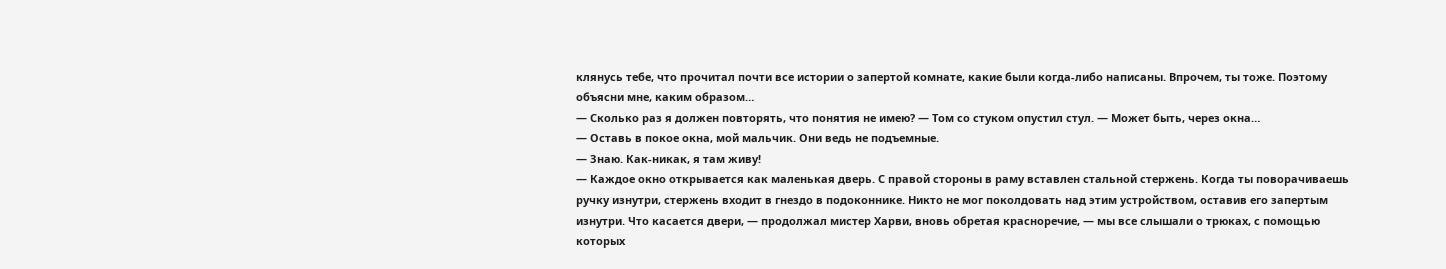клянусь тебе, что прочитал почти все истории о запертой комнате, какие были когда-либо написаны. Впрочем, ты тоже. Поэтому объясни мне, каким образом…
— Сколько раз я должен повторять, что понятия не имею? — Том со стуком опустил стул. — Может быть, через окна…
— Оставь в покое окна, мой мальчик. Они ведь не подъемные.
— Знаю. Как-никак, я там живу!
— Каждое окно открывается как маленькая дверь. С правой стороны в раму вставлен стальной стержень. Когда ты поворачиваешь ручку изнутри, стержень входит в гнездо в подоконнике. Никто не мог поколдовать над этим устройством, оставив его запертым изнутри. Что касается двери, — продолжал мистер Харви, вновь обретая красноречие, — мы все слышали о трюках, с помощью которых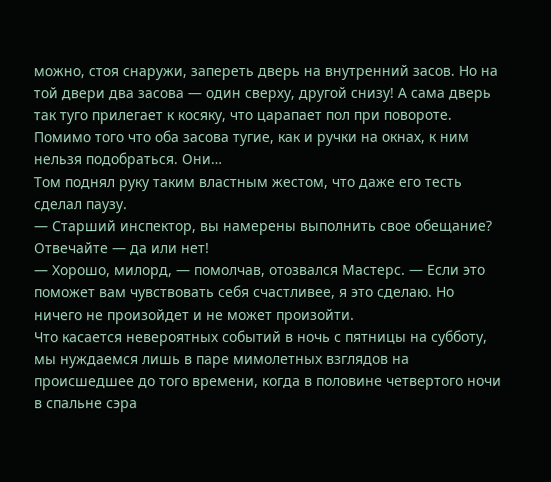можно, стоя снаружи, запереть дверь на внутренний засов. Но на той двери два засова — один сверху, другой снизу! А сама дверь так туго прилегает к косяку, что царапает пол при повороте. Помимо того что оба засова тугие, как и ручки на окнах, к ним нельзя подобраться. Они…
Том поднял руку таким властным жестом, что даже его тесть сделал паузу.
— Старший инспектор, вы намерены выполнить свое обещание? Отвечайте — да или нет!
— Хорошо, милорд, — помолчав, отозвался Мастерс. — Если это поможет вам чувствовать себя счастливее, я это сделаю. Но ничего не произойдет и не может произойти.
Что касается невероятных событий в ночь с пятницы на субботу, мы нуждаемся лишь в паре мимолетных взглядов на происшедшее до того времени, когда в половине четвертого ночи в спальне сэра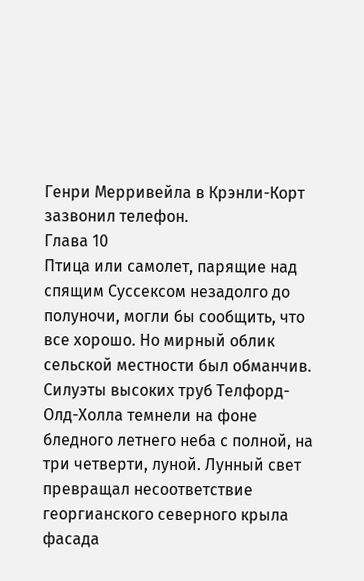Генри Мерривейла в Крэнли-Корт зазвонил телефон.
Глава 10
Птица или самолет, парящие над спящим Суссексом незадолго до полуночи, могли бы сообщить, что все хорошо. Но мирный облик сельской местности был обманчив.
Силуэты высоких труб Телфорд-Олд-Холла темнели на фоне бледного летнего неба с полной, на три четверти, луной. Лунный свет превращал несоответствие георгианского северного крыла фасада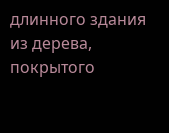длинного здания из дерева, покрытого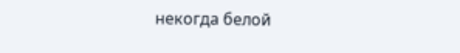некогда белой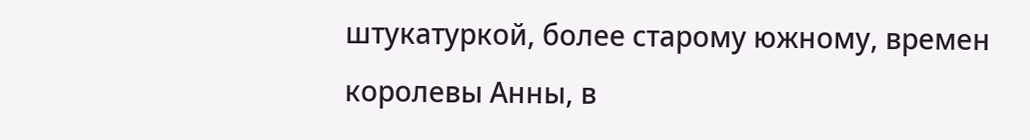штукатуркой, более старому южному, времен королевы Анны, в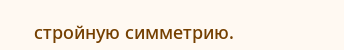стройную симметрию.